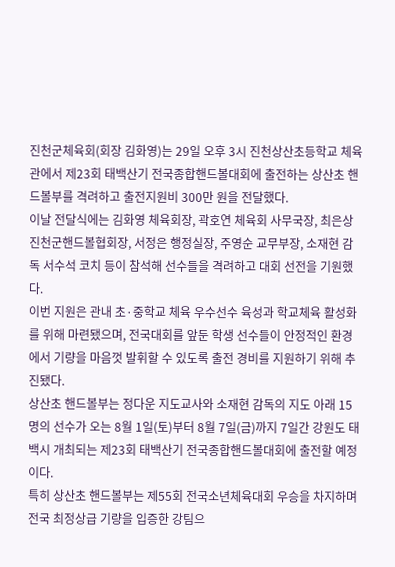진천군체육회(회장 김화영)는 29일 오후 3시 진천상산초등학교 체육관에서 제23회 태백산기 전국종합핸드볼대회에 출전하는 상산초 핸드볼부를 격려하고 출전지원비 300만 원을 전달했다.
이날 전달식에는 김화영 체육회장, 곽호연 체육회 사무국장, 최은상 진천군핸드볼협회장, 서정은 행정실장, 주영순 교무부장, 소재현 감독 서수석 코치 등이 참석해 선수들을 격려하고 대회 선전을 기원했다.
이번 지원은 관내 초·중학교 체육 우수선수 육성과 학교체육 활성화를 위해 마련됐으며, 전국대회를 앞둔 학생 선수들이 안정적인 환경에서 기량을 마음껏 발휘할 수 있도록 출전 경비를 지원하기 위해 추진됐다.
상산초 핸드볼부는 정다운 지도교사와 소재현 감독의 지도 아래 15명의 선수가 오는 8월 1일(토)부터 8월 7일(금)까지 7일간 강원도 태백시 개최되는 제23회 태백산기 전국종합핸드볼대회에 출전할 예정이다.
특히 상산초 핸드볼부는 제55회 전국소년체육대회 우승을 차지하며 전국 최정상급 기량을 입증한 강팀으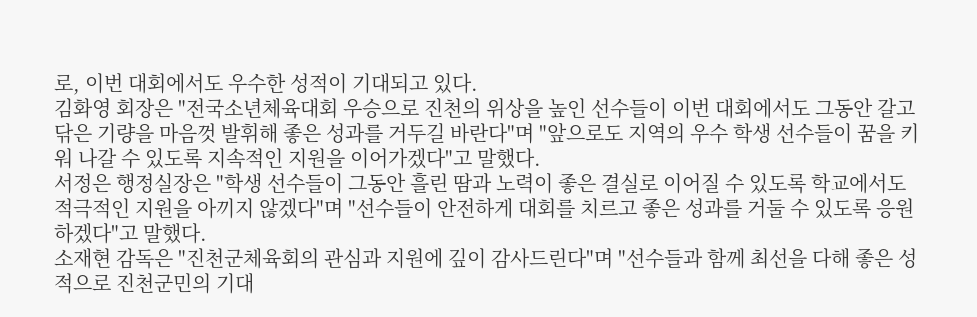로, 이번 대회에서도 우수한 성적이 기대되고 있다.
김화영 회장은 "전국소년체육대회 우승으로 진천의 위상을 높인 선수들이 이번 대회에서도 그동안 갈고닦은 기량을 마음껏 발휘해 좋은 성과를 거두길 바란다"며 "앞으로도 지역의 우수 학생 선수들이 꿈을 키워 나갈 수 있도록 지속적인 지원을 이어가겠다"고 말했다.
서정은 행정실장은 "학생 선수들이 그동안 흘린 땀과 노력이 좋은 결실로 이어질 수 있도록 학교에서도 적극적인 지원을 아끼지 않겠다"며 "선수들이 안전하게 대회를 치르고 좋은 성과를 거둘 수 있도록 응원하겠다"고 말했다.
소재현 감독은 "진천군체육회의 관심과 지원에 깊이 감사드린다"며 "선수들과 함께 최선을 다해 좋은 성적으로 진천군민의 기대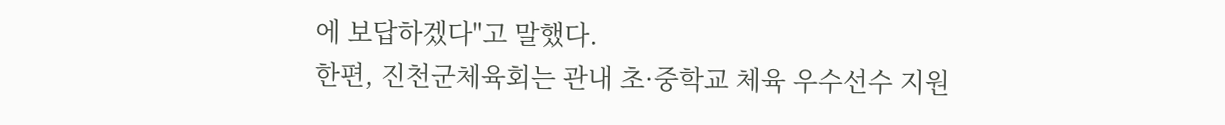에 보답하겠다"고 말했다.
한편, 진천군체육회는 관내 초·중학교 체육 우수선수 지원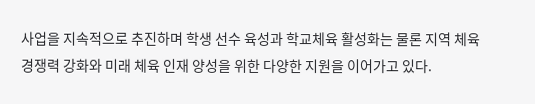사업을 지속적으로 추진하며 학생 선수 육성과 학교체육 활성화는 물론 지역 체육 경쟁력 강화와 미래 체육 인재 양성을 위한 다양한 지원을 이어가고 있다.